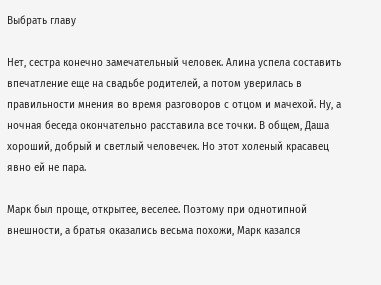Выбрать главу

Нет, сестра конечно замечательный человек. Алина успела составить впечатление еще на свадьбе родителей, а потом уверилась в правильности мнения во время разговоров с отцом и мачехой. Ну, а ночная беседа окончательно расставила все точки. В общем, Даша хороший, добрый и светлый человечек. Но этот холеный красавец явно ей не пара.

Марк был проще, открытее, веселее. Поэтому при однотипной внешности, а братья оказались весьма похожи, Марк казался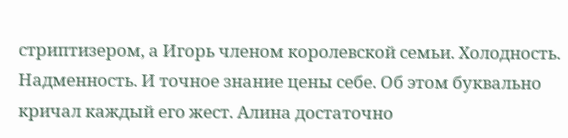стриптизером, а Игорь членом королевской семьи. Холодность. Надменность. И точное знание цены себе. Об этом буквально кричал каждый его жест. Алина достаточно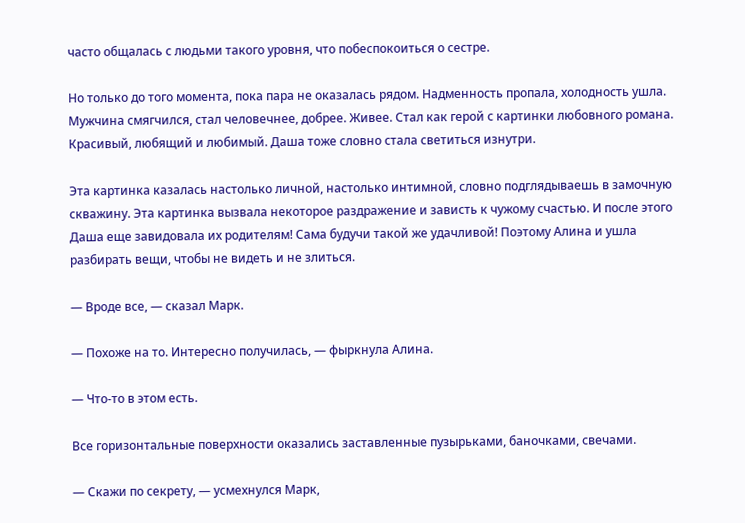часто общалась с людьми такого уровня, что побеспокоиться о сестре.

Но только до того момента, пока пара не оказалась рядом. Надменность пропала, холодность ушла. Мужчина смягчился, стал человечнее, добрее. Живее. Стал как герой с картинки любовного романа. Красивый, любящий и любимый. Даша тоже словно стала светиться изнутри.

Эта картинка казалась настолько личной, настолько интимной, словно подглядываешь в замочную скважину. Эта картинка вызвала некоторое раздражение и зависть к чужому счастью. И после этого Даша еще завидовала их родителям! Сама будучи такой же удачливой! Поэтому Алина и ушла разбирать вещи, чтобы не видеть и не злиться.

— Вроде все, — сказал Марк.

— Похоже на то. Интересно получилась, — фыркнула Алина.

— Что-то в этом есть.

Все горизонтальные поверхности оказались заставленные пузырьками, баночками, свечами.

— Скажи по секрету, — усмехнулся Марк,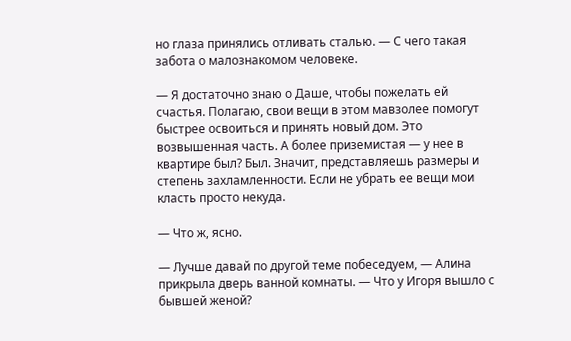но глаза принялись отливать сталью. — С чего такая забота о малознакомом человеке.

— Я достаточно знаю о Даше, чтобы пожелать ей счастья. Полагаю, свои вещи в этом мавзолее помогут быстрее освоиться и принять новый дом. Это возвышенная часть. А более приземистая — у нее в квартире был? Был. Значит, представляешь размеры и степень захламленности. Если не убрать ее вещи мои класть просто некуда.

— Что ж, ясно.

— Лучше давай по другой теме побеседуем, — Алина прикрыла дверь ванной комнаты. — Что у Игоря вышло с бывшей женой?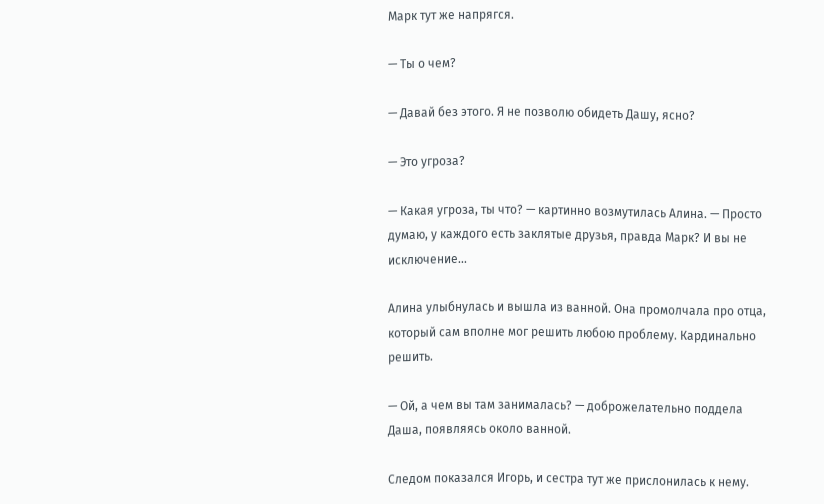Марк тут же напрягся.

— Ты о чем?

— Давай без этого. Я не позволю обидеть Дашу, ясно?

— Это угроза?

— Какая угроза, ты что? — картинно возмутилась Алина. — Просто думаю, у каждого есть заклятые друзья, правда Марк? И вы не исключение...

Алина улыбнулась и вышла из ванной. Она промолчала про отца, который сам вполне мог решить любою проблему. Кардинально решить.

— Ой, а чем вы там занималась? — доброжелательно поддела Даша, появляясь около ванной.

Следом показался Игорь, и сестра тут же прислонилась к нему.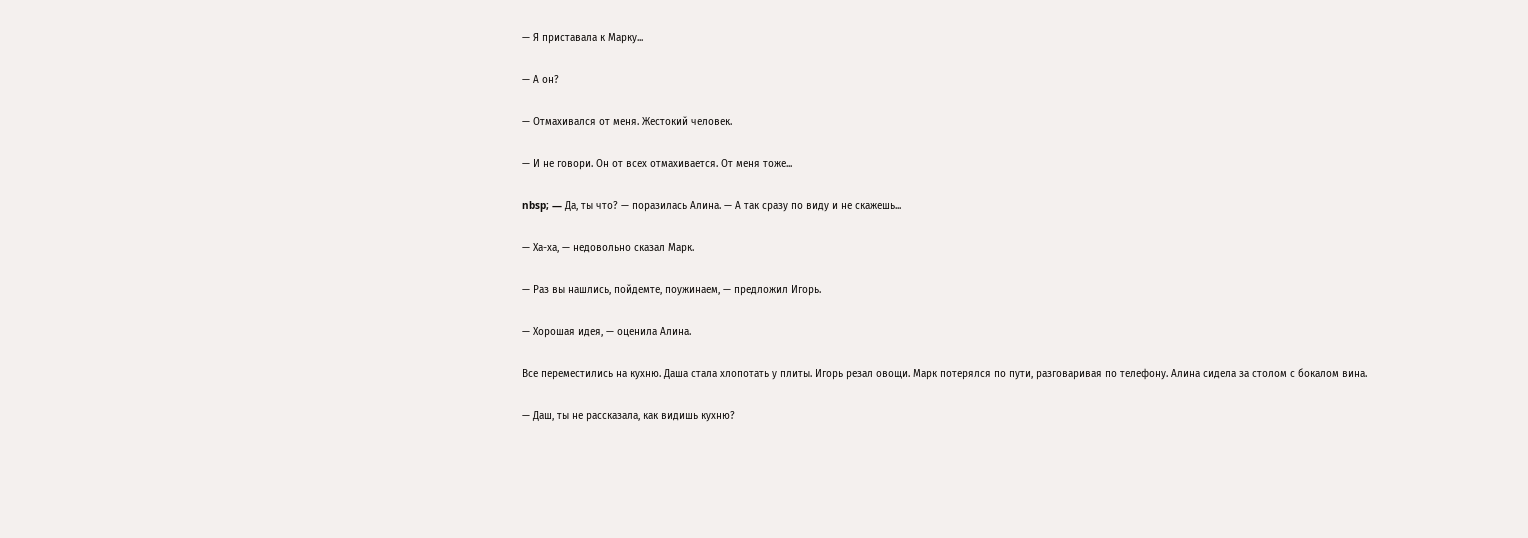— Я приставала к Марку...

— А он?

— Отмахивался от меня. Жестокий человек.

— И не говори. Он от всех отмахивается. От меня тоже...

nbsp; — Да, ты что? — поразилась Алина. — А так сразу по виду и не скажешь...

— Ха-ха, — недовольно сказал Марк.

— Раз вы нашлись, пойдемте, поужинаем, — предложил Игорь.

— Хорошая идея, — оценила Алина.

Все переместились на кухню. Даша стала хлопотать у плиты. Игорь резал овощи. Марк потерялся по пути, разговаривая по телефону. Алина сидела за столом с бокалом вина.

— Даш, ты не рассказала, как видишь кухню?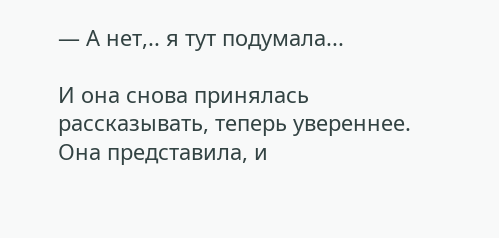— А нет,.. я тут подумала...

И она снова принялась рассказывать, теперь увереннее. Она представила, и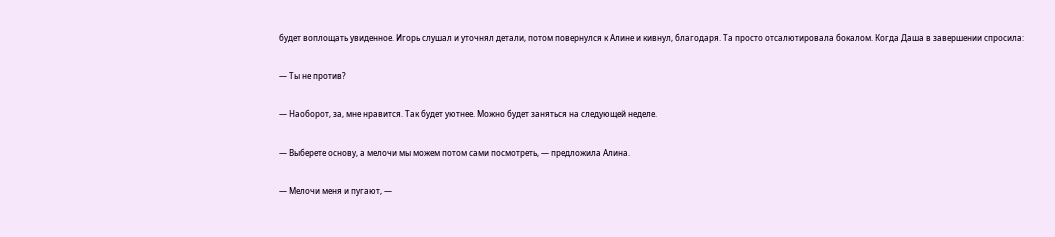будет воплощать увиденное. Игорь слушал и уточнял детали, потом повернулся к Алине и кивнул, благодаря. Та просто отсалютировала бокалом. Когда Даша в завершении спросила:

— Ты не против?

— Наоборот, за, мне нравится. Так будет уютнее. Можно будет заняться на следующей неделе.

— Выберете основу, а мелочи мы можем потом сами посмотреть, — предложила Алина.

— Мелочи меня и пугают, —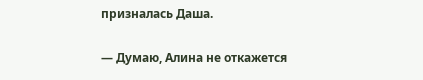призналась Даша.

— Думаю, Алина не откажется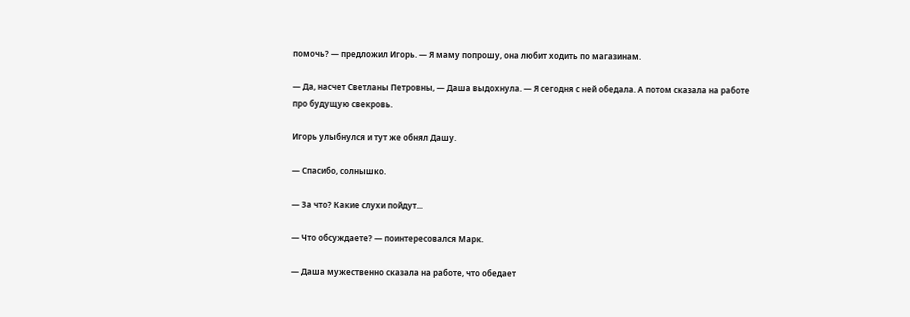помочь? — предложил Игорь. — Я маму попрошу, она любит ходить по магазинам.

— Да, насчет Светланы Петровны, — Даша выдохнула. — Я сегодня с ней обедала. А потом сказала на работе про будущую свекровь.

Игорь улыбнулся и тут же обнял Дашу.

— Спасибо, солнышко.

— За что? Какие слухи пойдут...

— Что обсуждаете? — поинтересовался Марк.

— Даша мужественно сказала на работе, что обедает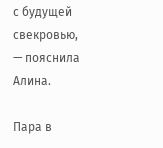с будущей свекровью, — пояснила Алина.

Пара в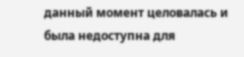данный момент целовалась и была недоступна для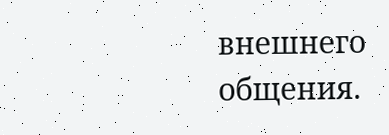внешнего общения.